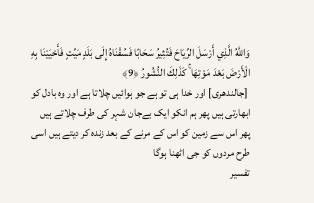وَاللَّهُ الَّذِي أَرْسَلَ الرِّيَاحَ فَتُثِيرُ سَحَابًا فَسُقْنَاهُ إِلَى بَلَدٍ مَيِّتٍ فَأَحْيَيْنَا بِهِ الْأَرْضَ بَعْدَ مَوْتِهَا ۚ كَذَلِكَ النُّشُورُ ﴿9﴾
 [جالندھری] اور خدا ہی تو ہے جو ہوائیں چلاتا ہے اور وہ بادل کو ابھارتی ہیں پھر ہم انکو ایک بےجان شہر کی طرف چلاتے ہیں پھر اس سے زمین کو اس کے مرنے کے بعد زندہ کر دیتے ہیں اسی طرح مردوں کو جی اٹھنا ہوگا
تفسیر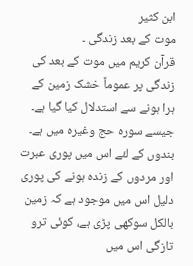ابن كثیر
موت کے بعد زندگی ۔
قرآن کریم میں موت کے بعد کی زندگی پر عموماً خشک زمین کے ہرا ہونے سے استدلال کیا گیا ہے۔ جیسے سورہ حج وغیرہ میں ہے۔ بندوں کے لئے اس میں پوری عبرت اور مردوں کے زندہ ہونے کی پوری دلیل اس میں موجود ہے کہ زمین بالکل سوکھی پڑی ہے، کوئی ترو تازگی اس میں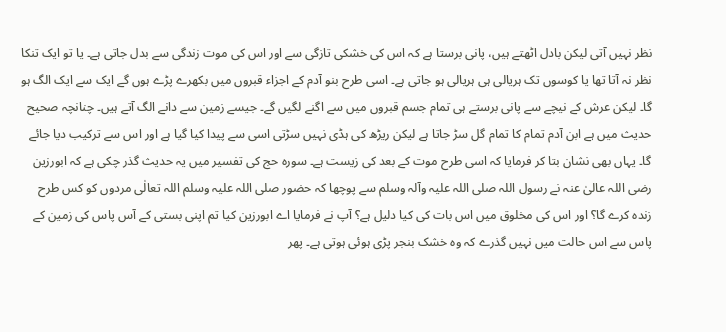نظر نہیں آتی لیکن بادل اٹھتے ہیں، پانی برستا ہے کہ اس کی خشکی تازگی سے اور اس کی موت زندگی سے بدل جاتی ہے۔ یا تو ایک تنکا نظر نہ آتا تھا یا کوسوں تک ہریالی ہی ہریالی ہو جاتی ہے۔ اسی طرح بنو آدم کے اجزاء قبروں میں بکھرے پڑے ہوں گے ایک سے ایک الگ ہو گا۔ لیکن عرش کے نیچے سے پانی برستے ہی تمام جسم قبروں میں سے اگنے لگیں گے۔ جیسے زمین سے دانے الگ آتے ہیں۔ چنانچہ صحیح حدیث میں ہے ابن آدم تمام کا تمام گل سڑ جاتا ہے لیکن ریڑھ کی ہڈی نہیں سڑتی اسی سے پیدا کیا گیا ہے اور اس سے ترکیب دیا جائے گا۔ یہاں بھی نشان بتا کر فرمایا کہ اسی طرح موت کے بعد کی زیست ہے۔ سورہ حج کی تفسیر میں یہ حدیث گذر چکی ہے کہ ابورزین رضی اللہ عالیٰ عنہ نے رسول اللہ صلی اللہ علیہ وآلہ وسلم سے پوچھا کہ حضور صلی اللہ علیہ وسلم اللہ تعالٰی مردوں کو کس طرح زندہ کرے گا؟ اور اس کی مخلوق میں اس بات کی کیا دلیل ہے؟ آپ نے فرمایا اے ابورزین کیا تم اپنی بستی کے آس پاس کی زمین کے پاس سے اس حالت میں نہیں گذرے کہ وہ خشک بنجر پڑی ہوئی ہوتی ہے۔ پھر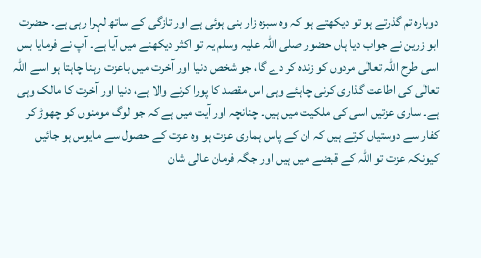دوبارہ تم گذرتے ہو تو دیکھتے ہو کہ وہ سبزہ زار بنی ہوئی ہے اور تازگی کے ساتھ لہرا رہی ہے۔ حضرت ابو زرین نے جواب دیا ہاں حضور صلی اللہ علیہ وسلم یہ تو اکثر دیکھنے میں آیا ہے۔ آپ نے فرمایا بس اسی طرح اللہ تعالٰی مردوں کو زندہ کر دے گا، جو شخص دنیا اور آخرت میں باعزت رہنا چاہتا ہو اسے اللہ تعالٰی کی اطاعت گذاری کرنی چاہئے وہی اس مقصد کا پورا کرنے والا ہے، دنیا اور آخرت کا مالک وہی ہے۔ ساری عزتیں اسی کی ملکیت میں ہیں۔ چنانچہ اور آیت میں ہے کہ جو لوگ مومنوں کو چھوڑ کر کفار سے دوستیاں کرتے ہیں کہ ان کے پاس ہماری عزت ہو وہ عزت کے حصول سے مایوس ہو جائیں کیونکہ عزت تو اللہ کے قبضے میں ہیں اور جگہ فرمان عالی شان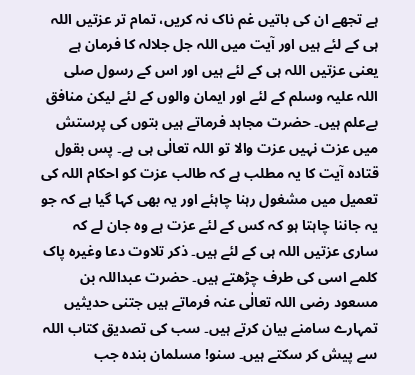ہے تجھے ان کی باتیں غم ناک نہ کریں، تمام تر عزتیں اللہ ہی کے لئے ہیں اور آیت میں اللہ جل جلالہ کا فرمان ہے
یعنی عزتیں اللہ ہی کے لئے ہیں اور اس کے رسول صلی اللہ علیہ وسلم کے لئے اور ایمان والوں کے لئے لیکن منافق بےعلم ہیں۔ حضرت مجاہد فرماتے ہیں بتوں کی پرستش میں عزت نہیں عزت والا تو اللہ تعالٰی ہی ہے۔ پس بقول قتادہ آیت کا یہ مطلب ہے کہ طالب عزت کو احکام اللہ کی تعمیل میں مشغول رہنا چاہئے اور یہ بھی کہا گیا ہے کہ جو یہ جاننا چاہتا ہو کہ کس کے لئے عزت ہے وہ جان لے کہ ساری عزتیں اللہ ہی کے لئے ہیں۔ ذکر تلاوت دعا وغیرہ پاک کلمے اسی کی طرف چڑھتے ہیں۔ حضرت عبداللہ بن مسعود رضی اللہ تعالٰی عنہ فرماتے ہیں جتنی حدیثیں تمہارے سامنے بیان کرتے ہیں۔ سب کی تصدیق کتاب اللہ سے پیش کر سکتے ہیں۔ سنو! مسلمان بندہ جب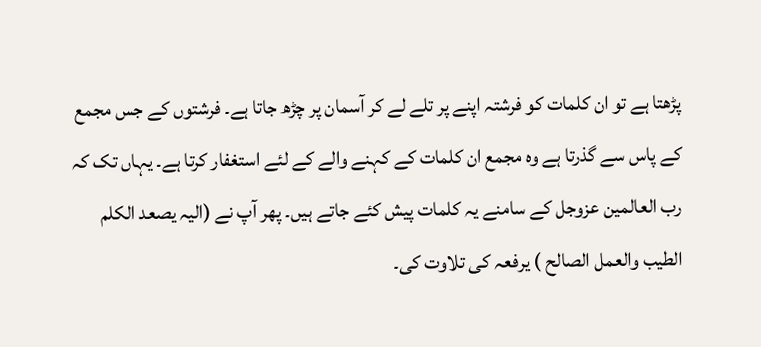پڑھتا ہے تو ان کلمات کو فرشتہ اپنے پر تلے لے کر آسمان پر چڑھ جاتا ہے۔ فرشتوں کے جس مجمع کے پاس سے گذرتا ہے وہ مجمع ان کلمات کے کہنے والے کے لئے استغفار کرتا ہے۔ یہاں تک کہ رب العالمین عزوجل کے سامنے یہ کلمات پیش کئے جاتے ہیں۔ پھر آپ نے (الیہ یصعد الکلم الطیب والعمل الصالح ) یرفعہ کی تلاوت کی۔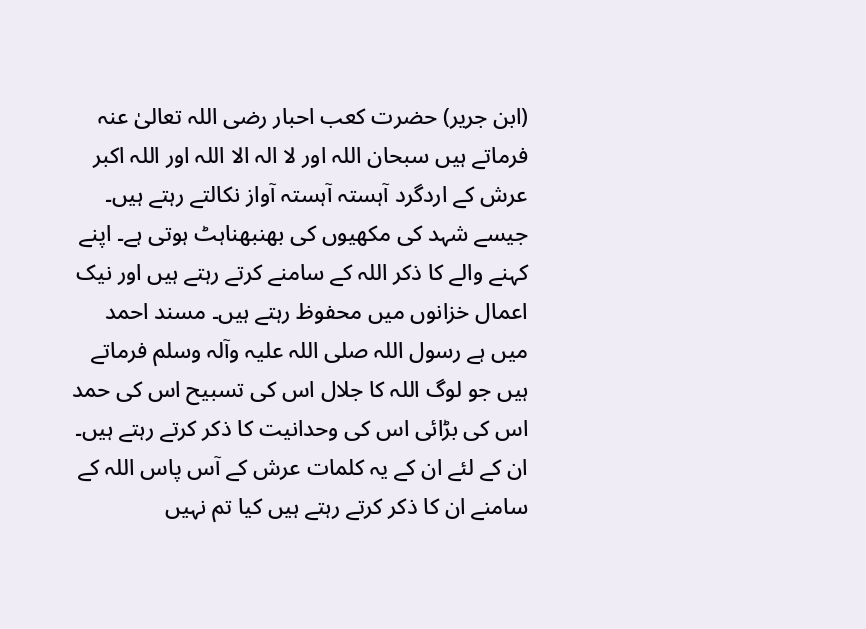(ابن جریر) حضرت کعب احبار رضی اللہ تعالیٰ عنہ فرماتے ہیں سبحان اللہ اور لا الہ الا اللہ اور اللہ اکبر عرش کے اردگرد آہستہ آہستہ آواز نکالتے رہتے ہیں۔ جیسے شہد کی مکھیوں کی بھنبھناہٹ ہوتی ہے۔ اپنے کہنے والے کا ذکر اللہ کے سامنے کرتے رہتے ہیں اور نیک اعمال خزانوں میں محفوظ رہتے ہیں۔ مسند احمد میں ہے رسول اللہ صلی اللہ علیہ وآلہ وسلم فرماتے ہیں جو لوگ اللہ کا جلال اس کی تسبیح اس کی حمد اس کی بڑائی اس کی وحدانیت کا ذکر کرتے رہتے ہیں۔ ان کے لئے ان کے یہ کلمات عرش کے آس پاس اللہ کے سامنے ان کا ذکر کرتے رہتے ہیں کیا تم نہیں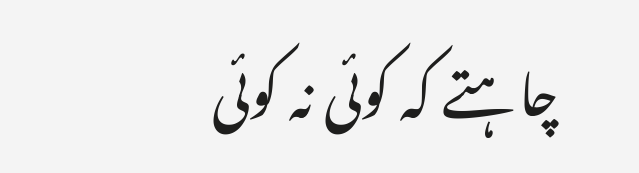چاہتے کہ کوئی نہ کوئی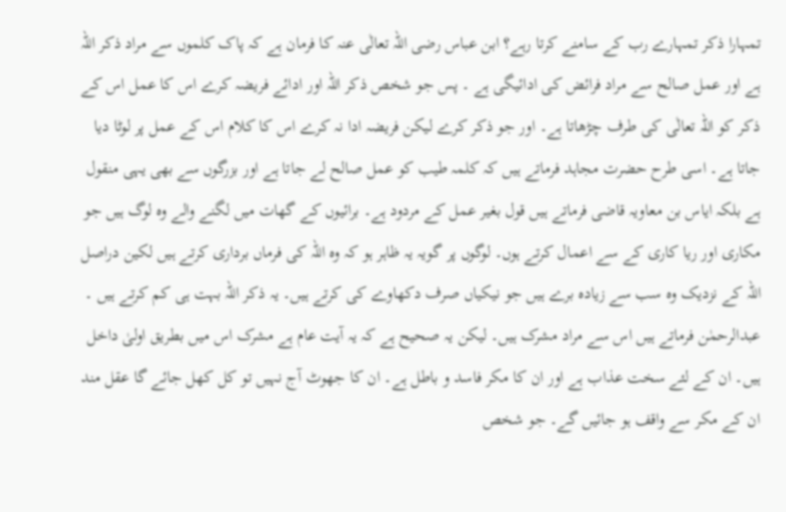تمہارا ذکر تمہارے رب کے سامنے کرتا رہے؟ ابن عباس رضی اللہ تعالٰی عنہ کا فرمان ہے کہ پاک کلموں سے مراد ذکر اللہ ہے اور عمل صالح سے مراد فرائض کی ادائیگی ہے ۔ پس جو شخص ذکر اللہ اور ادائے فریضہ کرے اس کا عمل اس کے ذکر کو اللہ تعالٰی کی طرف چڑھاتا ہے۔ اور جو ذکر کرے لیکن فریضہ ادا نہ کرے اس کا کلام اس کے عمل پر لوٹا دیا جاتا ہے۔ اسی طرح حضرت مجاہد فرماتے ہیں کہ کلمہ طیب کو عمل صالح لے جاتا ہے اور بزرگوں سے بھی یہی منقول ہے بلکہ ایاس بن معاویہ قاضی فرماتے ہیں قول بغیر عمل کے مردود ہے۔ برائیوں کے گھات میں لگنے والے وہ لوگ ہیں جو مکاری اور ریا کاری کے سے اعمال کرتے ہوں۔ لوگوں پر گویہ یہ ظاہر ہو کہ وہ اللہ کی فرماں برداری کرتے ہیں لکین دراصل اللہ کے نزدیک وہ سب سے زیادہ برے ہیں جو نیکیاں صرف دکھاوے کی کرتے ہیں۔ یہ ذکر اللہ بہت ہی کم کرتے ہیں ۔ عبدالرحمٰن فرماتے ہیں اس سے مراد مشرک ہیں۔ لیکن یہ صحیح ہے کہ یہ آیت عام ہے مشرک اس میں بطریق اولیٰ داخل ہیں۔ ان کے لئے سخت عذاب ہے اور ان کا مکر فاسد و باطل ہے۔ ان کا جھوٹ آج نہیں تو کل کھل جائے گا عقل مند ان کے مکر سے واقف ہو جائیں گے۔ جو شخص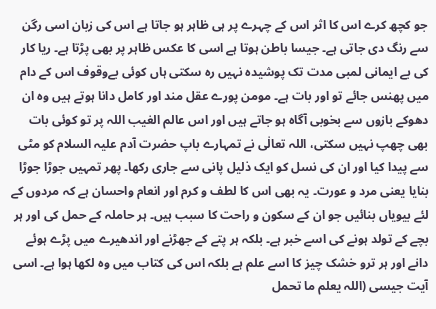جو کچھ کرے اس کا اثر اس کے چہرے پر ہی ظاہر ہو جاتا ہے اس کی زبان اسی رگن سے رنگ دی جاتی ہے۔ جیسا باطن ہوتا ہے اسی کا عکس ظاہر پر بھی پڑتا ہے۔ ریا کار کی بے ایمانی لمبی مدت تک پوشیدہ نہیں رہ سکتی ہاں کوئی بےوقوف اس کے دام میں پھنس جائے تو اور بات ہے۔ مومن پورے عقل مند اور کامل دانا ہوتے ہیں وہ ان دھوکے بازوں سے بخوبی آگاہ ہو جاتے ہیں اور اس عالم الغیب اللہ پر تو کوئی بات بھی چھپ نہیں سکتی، اللہ تعالٰی نے تمہارے باپ حضرت آدم علیہ السلام کو مٹی سے پیدا کیا اور ان کی نسل کو ایک ذلیل پانی سے جاری رکھا۔ پھر تمہیں جوڑا جوڑا بنایا یعنی مرد و عورت۔ یہ بھی اس کا لطف و کرم اور انعام واحسان ہے کہ مردوں کے لئے بیویاں بنائیں جو ان کے سکون و راحت کا سبب ہیں۔ ہر حاملہ کے حمل کی اور ہر بچے کے تولد ہونے کی اسے خبر ہے۔ بلکہ ہر پتے کے جھڑنے اور اندھیرے میں پڑے ہوئے دانے اور ہر ترو خشک چیز کا اسے علم ہے بلکہ اس کی کتاب میں وہ لکھا ہوا ہے۔ اسی آیت جیسی (اللہ یعلم ما تحمل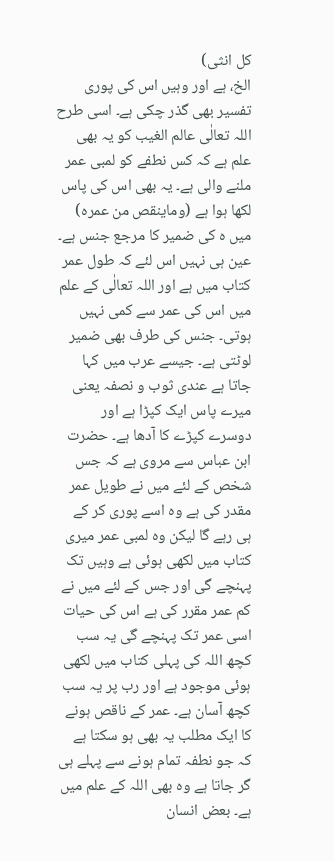کل انثی)
الخ، ہے اور وہیں اس کی پوری تفسیر بھی گذر چکی ہے۔ اسی طرح اللہ تعالٰی عالم الغیب کو یہ بھی علم ہے کہ کس نطفے کو لمبی عمر ملنے والی ہے۔ یہ بھی اس کی پاس لکھا ہوا ہے (وماینقص من عمرہ) میں ہ کی ضمیر کا مرجع جنس ہے۔ عین ہی نہیں اس لئے کہ طول عمر کتاب میں ہے اور اللہ تعالٰی کے علم میں اس کی عمر سے کمی نہیں ہوتی۔ جنس کی طرف بھی ضمیر لوٹتی ہے۔ جیسے عرب میں کہا جاتا ہے عندی ثوب و نصفہ یعنی میرے پاس ایک کپڑا ہے اور دوسرے کپڑے کا آدھا ہے۔ حضرت ابن عباس سے مروی ہے کہ جس شخص کے لئے میں نے طویل عمر مقدر کی ہے وہ اسے پوری کر کے ہی رہے گا لیکن وہ لمبی عمر میری کتاب میں لکھی ہوئی ہے وہیں تک پہنچے گی اور جس کے لئے میں نے کم عمر مقرر کی ہے اس کی حیات اسی عمر تک پہنچے گی یہ سب کچھ اللہ کی پہلی کتاب میں لکھی ہوئی موجود ہے اور رب پر یہ سب کچھ آسان ہے۔ عمر کے ناقص ہونے کا ایک مطلب یہ بھی ہو سکتا ہے کہ جو نطفہ تمام ہونے سے پہلے ہی گر جاتا ہے وہ بھی اللہ کے علم میں ہے۔ بعض انسان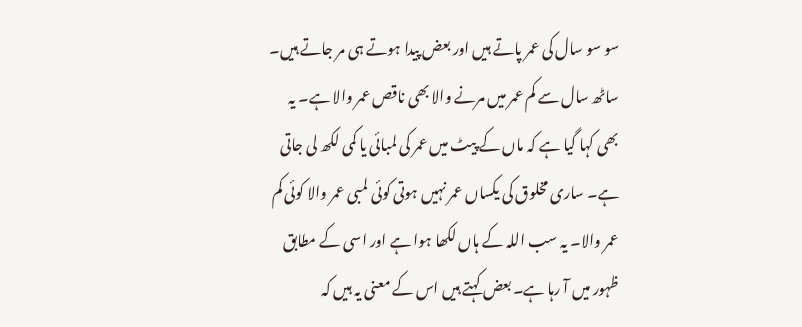سو سو سال کی عمر پاتے ہیں اور بعض پیدا ہوتے ہی مر جاتے ہیں۔ ساٹھ سال سے کم عمر میں مرنے والا بھی ناقص عمر والا ہے۔ یہ بھی کہا گیا ہے کہ ماں کے پیٹ میں عمر کی لمبائی یا کمی لکھ لی جاتی ہے۔ ساری مخلوق کی یکساں عمر نہیں ہوتی کوئی لمبی عمر والا کوئی کم عمر والا۔ یہ سب اللہ کے ہاں لکھا ہوا ہے اور اسی کے مطابق ظہور میں آ رہا ہے۔ بعض کہتے ہیں اس کے معنی یہ ہیں کہ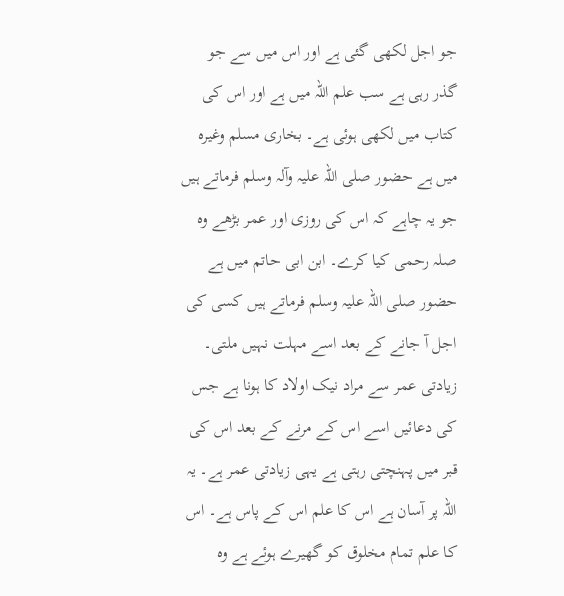جو اجل لکھی گئی ہے اور اس میں سے جو گذر رہی ہے سب علم اللہ میں ہے اور اس کی کتاب میں لکھی ہوئی ہے۔ بخاری مسلم وغیرہ میں ہے حضور صلی اللہ علیہ وآلہ وسلم فرماتے ہیں جو یہ چاہے کہ اس کی روزی اور عمر بڑھے وہ صلہ رحمی کیا کرے۔ ابن ابی حاتم میں ہے حضور صلی اللہ علیہ وسلم فرماتے ہیں کسی کی اجل آ جانے کے بعد اسے مہلت نہیں ملتی۔ زیادتی عمر سے مراد نیک اولاد کا ہونا ہے جس کی دعائیں اسے اس کے مرنے کے بعد اس کی قبر میں پہنچتی رہتی ہے یہی زیادتی عمر ہے۔ یہ اللہ پر آسان ہے اس کا علم اس کے پاس ہے۔ اس کا علم تمام مخلوق کو گھیرے ہوئے ہے وہ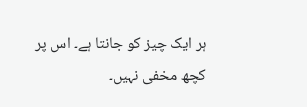ہر ایک چیز کو جانتا ہے۔ اس پر کچھ مخفی نہیں۔